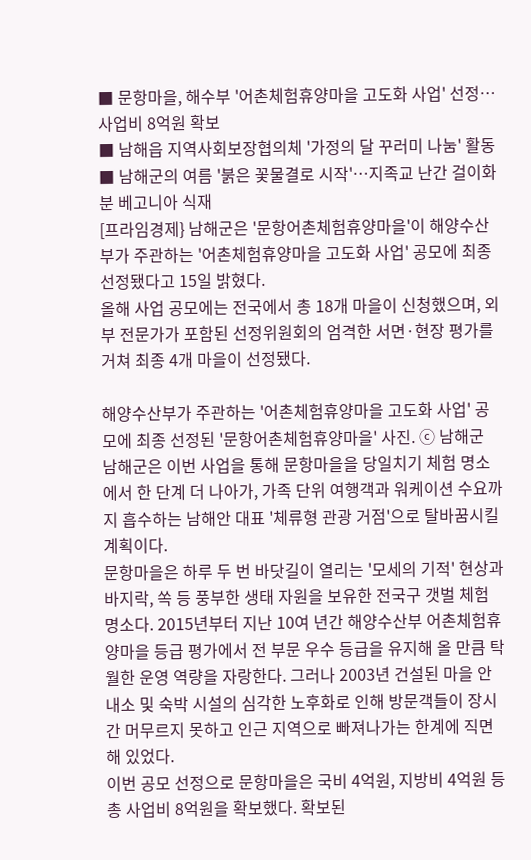■ 문항마을, 해수부 '어촌체험휴양마을 고도화 사업' 선정…사업비 8억원 확보
■ 남해읍 지역사회보장협의체 '가정의 달 꾸러미 나눔' 활동
■ 남해군의 여름 '붉은 꽃물결로 시작'…지족교 난간 걸이화분 베고니아 식재
[프라임경제} 남해군은 '문항어촌체험휴양마을'이 해양수산부가 주관하는 '어촌체험휴양마을 고도화 사업' 공모에 최종 선정됐다고 15일 밝혔다.
올해 사업 공모에는 전국에서 총 18개 마을이 신청했으며, 외부 전문가가 포함된 선정위원회의 엄격한 서면·현장 평가를 거쳐 최종 4개 마을이 선정됐다.

해양수산부가 주관하는 '어촌체험휴양마을 고도화 사업' 공모에 최종 선정된 '문항어촌체험휴양마을' 사진. ⓒ 남해군
남해군은 이번 사업을 통해 문항마을을 당일치기 체험 명소에서 한 단계 더 나아가, 가족 단위 여행객과 워케이션 수요까지 흡수하는 남해안 대표 '체류형 관광 거점'으로 탈바꿈시킬 계획이다.
문항마을은 하루 두 번 바닷길이 열리는 '모세의 기적' 현상과 바지락, 쏙 등 풍부한 생태 자원을 보유한 전국구 갯벌 체험 명소다. 2015년부터 지난 10여 년간 해양수산부 어촌체험휴양마을 등급 평가에서 전 부문 우수 등급을 유지해 올 만큼 탁월한 운영 역량을 자랑한다. 그러나 2003년 건설된 마을 안내소 및 숙박 시설의 심각한 노후화로 인해 방문객들이 장시간 머무르지 못하고 인근 지역으로 빠져나가는 한계에 직면해 있었다.
이번 공모 선정으로 문항마을은 국비 4억원, 지방비 4억원 등 총 사업비 8억원을 확보했다. 확보된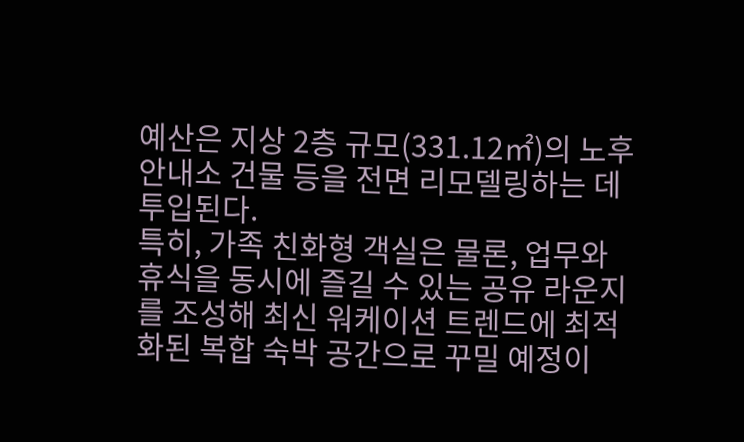예산은 지상 2층 규모(331.12㎡)의 노후 안내소 건물 등을 전면 리모델링하는 데 투입된다.
특히, 가족 친화형 객실은 물론, 업무와 휴식을 동시에 즐길 수 있는 공유 라운지를 조성해 최신 워케이션 트렌드에 최적화된 복합 숙박 공간으로 꾸밀 예정이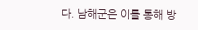다. 남해군은 이를 통해 방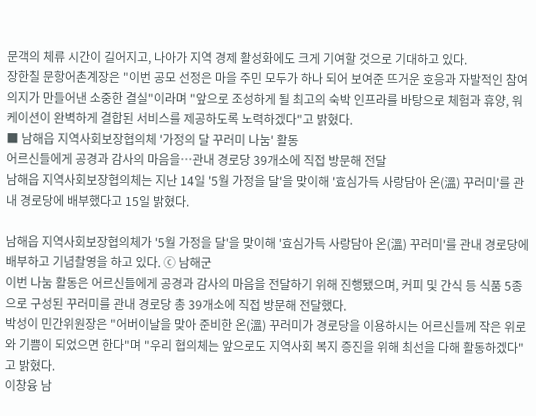문객의 체류 시간이 길어지고, 나아가 지역 경제 활성화에도 크게 기여할 것으로 기대하고 있다.
장한칠 문항어촌계장은 "이번 공모 선정은 마을 주민 모두가 하나 되어 보여준 뜨거운 호응과 자발적인 참여 의지가 만들어낸 소중한 결실"이라며 "앞으로 조성하게 될 최고의 숙박 인프라를 바탕으로 체험과 휴양, 워케이션이 완벽하게 결합된 서비스를 제공하도록 노력하겠다"고 밝혔다.
■ 남해읍 지역사회보장협의체 '가정의 달 꾸러미 나눔' 활동
어르신들에게 공경과 감사의 마음을…관내 경로당 39개소에 직접 방문해 전달
남해읍 지역사회보장협의체는 지난 14일 '5월 가정을 달'을 맞이해 '효심가득 사랑담아 온(溫) 꾸러미'를 관내 경로당에 배부했다고 15일 밝혔다.

남해읍 지역사회보장협의체가 '5월 가정을 달'을 맞이해 '효심가득 사랑담아 온(溫) 꾸러미'를 관내 경로당에 배부하고 기념촬영을 하고 있다. ⓒ 남해군
이번 나눔 활동은 어르신들에게 공경과 감사의 마음을 전달하기 위해 진행됐으며, 커피 및 간식 등 식품 5종으로 구성된 꾸러미를 관내 경로당 총 39개소에 직접 방문해 전달했다.
박성이 민간위원장은 "어버이날을 맞아 준비한 온(溫) 꾸러미가 경로당을 이용하시는 어르신들께 작은 위로와 기쁨이 되었으면 한다"며 "우리 협의체는 앞으로도 지역사회 복지 증진을 위해 최선을 다해 활동하겠다"고 밝혔다.
이창융 남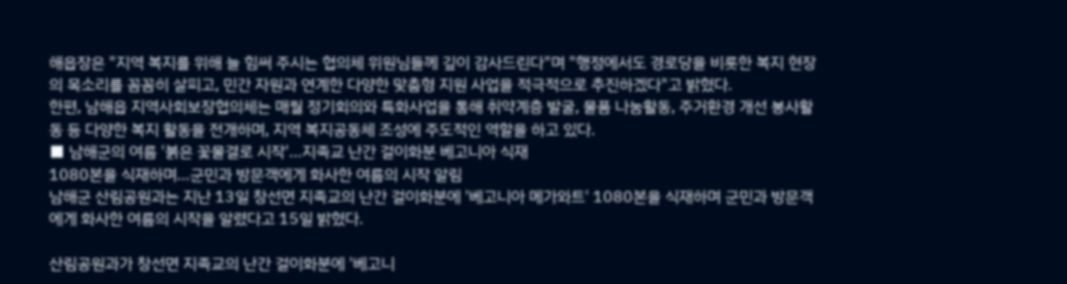해읍장은 "지역 복지를 위해 늘 힘써 주시는 협의체 위원님들께 깊이 감사드린다"며 "행정에서도 경로당을 비롯한 복지 현장의 목소리를 꼼꼼히 살피고, 민간 자원과 연계한 다양한 맞춤형 지원 사업을 적극적으로 추진하겠다"고 밝혔다.
한편, 남해읍 지역사회보장협의체는 매월 정기회의와 특화사업을 통해 취약계층 발굴, 물품 나눔활동, 주거환경 개선 봉사활동 등 다양한 복지 활동을 전개하며, 지역 복지공동체 조성에 주도적인 역할을 하고 있다.
■ 남해군의 여름 '붉은 꽃물결로 시작'…지족교 난간 걸이화분 베고니아 식재
1080본을 식재하며…군민과 방문객에게 화사한 여름의 시작 알림
남해군 산림공원과는 지난 13일 창선면 지족교의 난간 걸이화분에 '베고니아 메가와트' 1080본을 식재하며 군민과 방문객에게 화사한 여름의 시작을 알렸다고 15일 밝혔다.

산림공원과가 창선면 지족교의 난간 걸이화분에 '베고니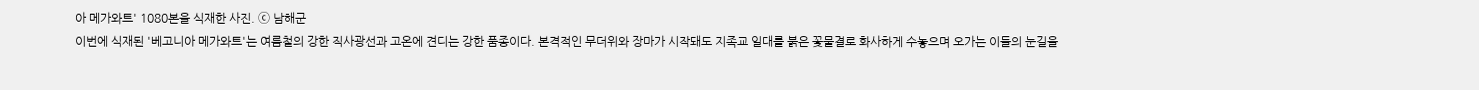아 메가와트' 1080본을 식재한 사진. ⓒ 남해군
이번에 식재된 '베고니아 메가와트'는 여름철의 강한 직사광선과 고온에 견디는 강한 품종이다. 본격적인 무더위와 장마가 시작돼도 지족교 일대를 붉은 꽃물결로 화사하게 수놓으며 오가는 이들의 눈길을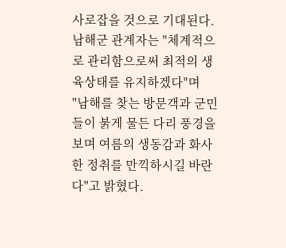사로잡을 것으로 기대된다.
남해군 관계자는 "체계적으로 관리함으로써 최적의 생육상태를 유지하겠다"며
"남해를 찾는 방문객과 군민들이 붉게 물든 다리 풍경을 보며 여름의 생동감과 화사한 정취를 만끽하시길 바란다"고 밝혔다.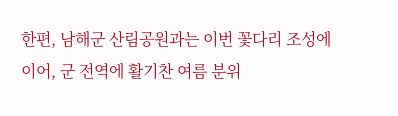한편, 남해군 산림공원과는 이번 꽃다리 조성에 이어, 군 전역에 활기찬 여름 분위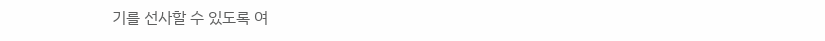기를 선사할 수 있도록 여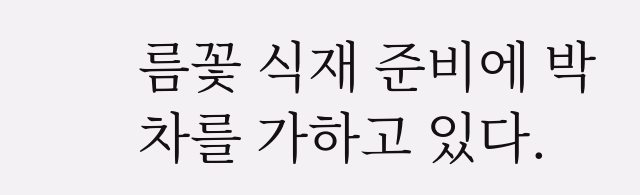름꽃 식재 준비에 박차를 가하고 있다.